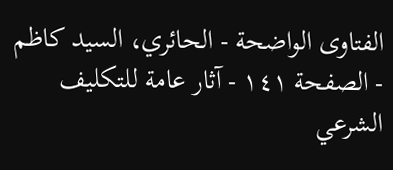الفتاوى الواضحة - الحائري، السيد كاظم - الصفحة ١٤١ - آثار عامة للتكليف الشرعي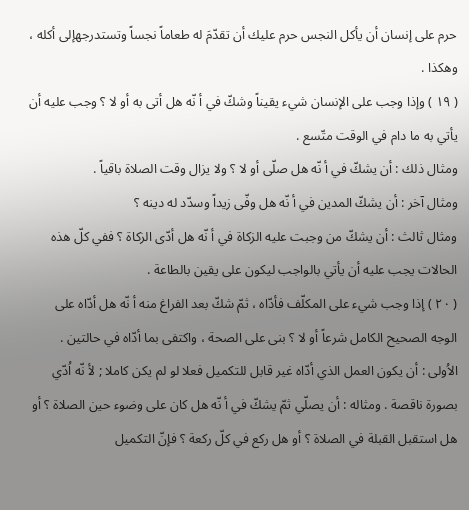حرم على إنسان أن يأكل النجس حرم عليك أن تقدّمَ له طعاماً نجساً وتستدرجهإلى أكله ، وهكذا .
( ١٩ ) وإذا وجب على الإنسان شيء يقيناً وشكّ في أ نّه هل أتى به أو لا ؟ وجب عليه أن يأتي به ما دام في الوقت متّسع .
ومثال ذلك : أن يشكّ في أ نّه هل صلّى أو لا ؟ ولا يزال وقت الصلاة باقياً .
ومثال آخر : أن يشكّ المدين في أ نّه هل وفّى زيداً وسدّد له دينه ؟
ومثال ثالث : أن يشكّ من وجبت عليه الزكاة في أ نّه هل أدّى الزكاة ؟ ففي كلّ هذه الحالات يجب عليه أن يأتي بالواجب ليكون على يقين بالطاعة .
( ٢٠ ) إذا وجب شيء على المكلّف فأدّاه ، ثمّ شكّ بعد الفراغ منه أ نّه هل أدّاه على الوجه الصحيح الكامل شرعاً أو لا ؟ بنى على الصحة ، واكتفى بما أدّاه في حالتين .
الاُولى : أن يكون العمل الذي أدّاه غير قابل للتكميل فعلا لو لم يكن كاملا ; لأ نّه اُدّي بصورة ناقصة . ومثاله : أن يصلّي ثمّ يشكّ في أ نّه هل كان على وضوء حين الصلاة ؟ أو هل استقبل القبلة في الصلاة ؟ أو هل ركع في كلّ ركعة ؟ فإنّ التكميل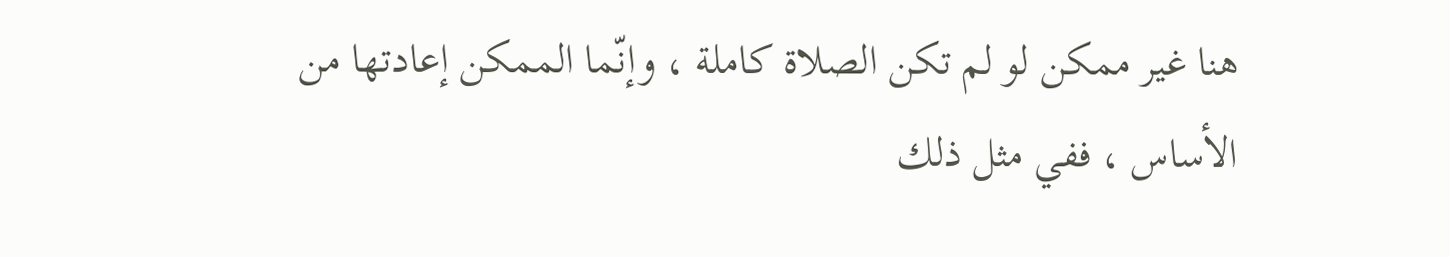هنا غير ممكن لو لم تكن الصلاة كاملة ، وإنّما الممكن إعادتها من الأساس ، ففي مثل ذلك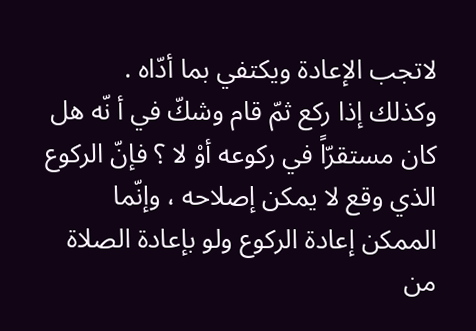لاتجب الإعادة ويكتفي بما أدّاه .
وكذلك إذا ركع ثمّ قام وشكّ في أ نّه هل كان مستقرّاً في ركوعه أوْ لا ؟ فإنّ الركوع الذي وقع لا يمكن إصلاحه ، وإنّما الممكن إعادة الركوع ولو بإعادة الصلاة من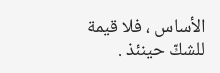الأساس ، فلا قيمة للشكّ حينئذ .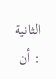الثانية : أن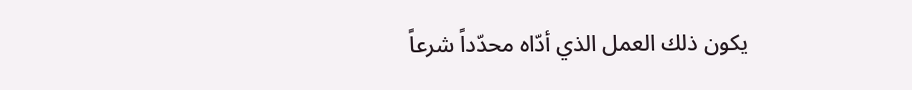يكون ذلك العمل الذي أدّاه محدّداً شرعاً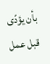بأن يؤدّى قبل عمل